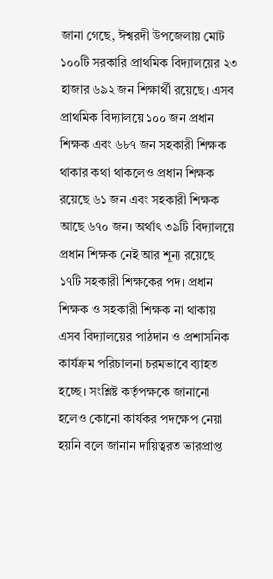জানা গেছে, ঈশ্বরদী উপজেলায় মোট ১০০টি সরকারি প্রাথমিক বিদ্যালয়ের ২৩ হাজার ৬৯২ জন শিক্ষার্থী রয়েছে। এসব প্রাথমিক বিদ্যালয়ে ১০০ জন প্রধান শিক্ষক এবং ৬৮৭ জন সহকারী শিক্ষক থাকার কথা থাকলেও প্রধান শিক্ষক রয়েছে ৬১ জন এবং সহকারী শিক্ষক আছে ৬৭০ জন। অর্থাৎ ৩৯টি বিদ্যালয়ে প্রধান শিক্ষক নেই আর শূন্য রয়েছে ১৭টি সহকারী শিক্ষকের পদ। প্রধান শিক্ষক ও সহকারী শিক্ষক না থাকায় এসব বিদ্যালয়ের পাঠদান ও প্রশাসনিক কার্যক্রম পরিচালনা চরমভাবে ব্যাহত হচ্ছে। সংশ্লিষ্ট কর্তৃপক্ষকে জানানো হলেও কোনো কার্যকর পদক্ষেপ নেয়া হয়নি বলে জানান দায়িত্বরত ভারপ্রাপ্ত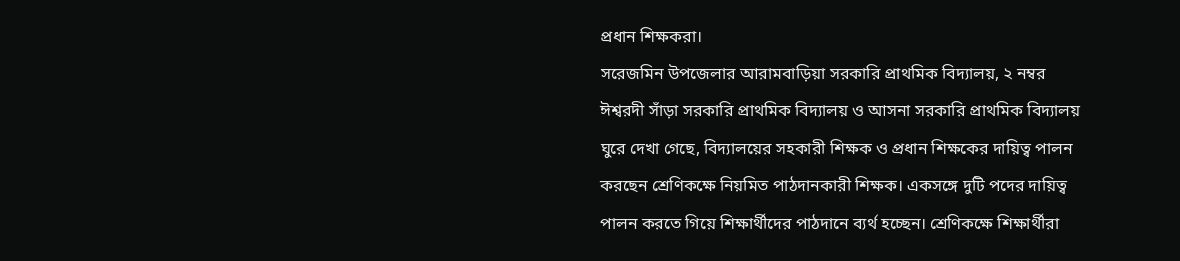প্রধান শিক্ষকরা।
সরেজমিন উপজেলার আরামবাড়িয়া সরকারি প্রাথমিক বিদ্যালয়, ২ নম্বর ঈশ্বরদী সাঁড়া সরকারি প্রাথমিক বিদ্যালয় ও আসনা সরকারি প্রাথমিক বিদ্যালয় ঘুরে দেখা গেছে, বিদ্যালয়ের সহকারী শিক্ষক ও প্রধান শিক্ষকের দায়িত্ব পালন করছেন শ্রেণিকক্ষে নিয়মিত পাঠদানকারী শিক্ষক। একসঙ্গে দুটি পদের দায়িত্ব পালন করতে গিয়ে শিক্ষার্থীদের পাঠদানে ব্যর্থ হচ্ছেন। শ্রেণিকক্ষে শিক্ষার্থীরা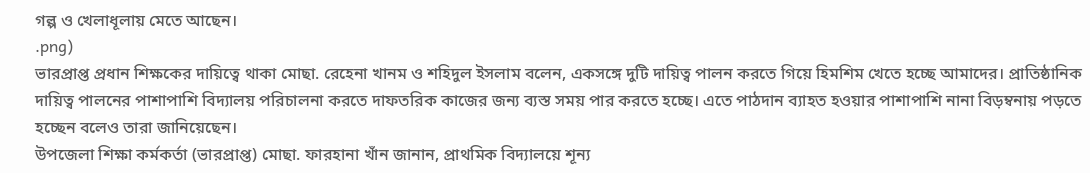গল্প ও খেলাধূলায় মেতে আছেন।
.png)
ভারপ্রাপ্ত প্রধান শিক্ষকের দায়িত্বে থাকা মোছা. রেহেনা খানম ও শহিদুল ইসলাম বলেন, একসঙ্গে দুটি দায়িত্ব পালন করতে গিয়ে হিমশিম খেতে হচ্ছে আমাদের। প্রাতিষ্ঠানিক দায়িত্ব পালনের পাশাপাশি বিদ্যালয় পরিচালনা করতে দাফতরিক কাজের জন্য ব্যস্ত সময় পার করতে হচ্ছে। এতে পাঠদান ব্যাহত হওয়ার পাশাপাশি নানা বিড়ম্বনায় পড়তে হচ্ছেন বলেও তারা জানিয়েছেন।
উপজেলা শিক্ষা কর্মকর্তা (ভারপ্রাপ্ত) মোছা. ফারহানা খাঁন জানান, প্রাথমিক বিদ্যালয়ে শূন্য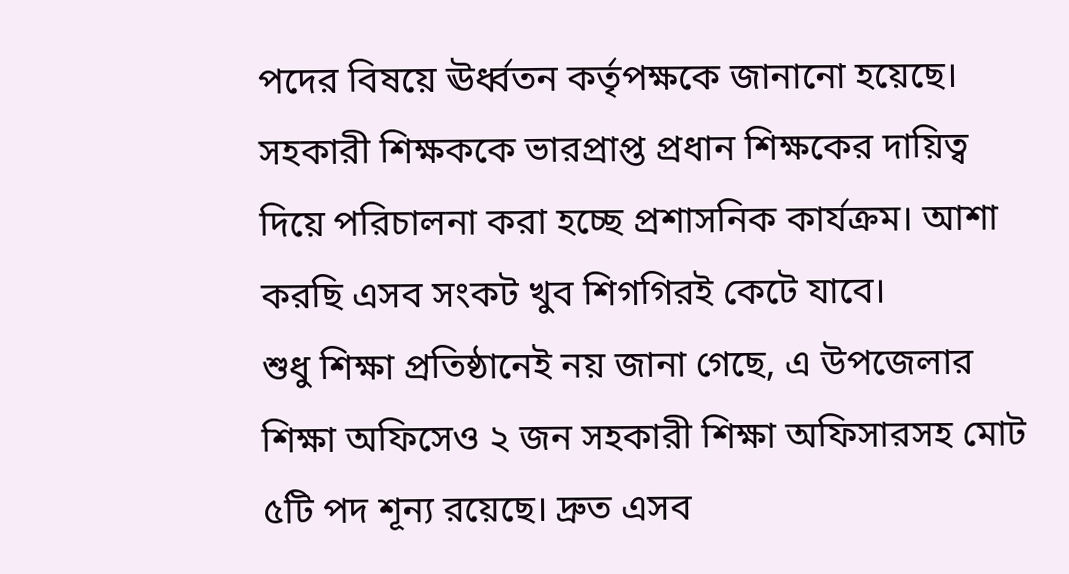পদের বিষয়ে ঊর্ধ্বতন কর্তৃপক্ষকে জানানো হয়েছে। সহকারী শিক্ষককে ভারপ্রাপ্ত প্রধান শিক্ষকের দায়িত্ব দিয়ে পরিচালনা করা হচ্ছে প্রশাসনিক কার্যক্রম। আশা করছি এসব সংকট খুব শিগগিরই কেটে যাবে।
শুধু শিক্ষা প্রতিষ্ঠানেই নয় জানা গেছে, এ উপজেলার শিক্ষা অফিসেও ২ জন সহকারী শিক্ষা অফিসারসহ মোট ৫টি পদ শূন্য রয়েছে। দ্রুত এসব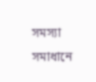সমস্যা সমাধানে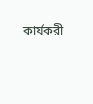কার্যকরী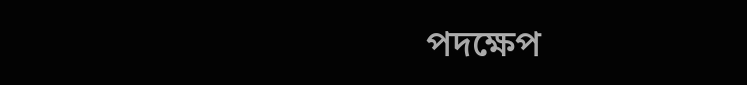পদক্ষেপ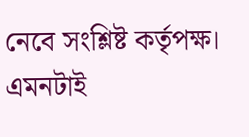নেবে সংশ্লিষ্ট কর্তৃপক্ষ। এমনটাই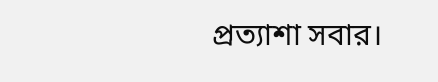প্রত্যাশা সবার।